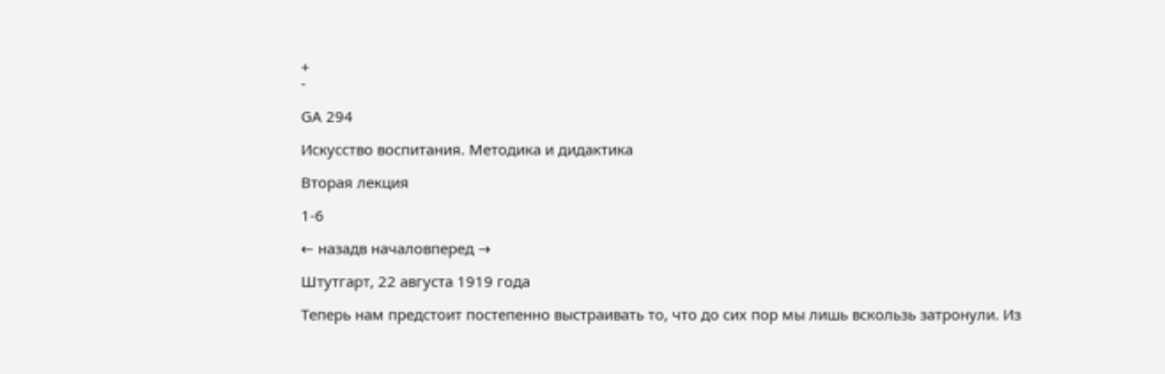+
-

GA 294

Искусство воспитания. Методика и дидактика

Вторая лекция

1-6

← назадв началовперед →

Штутгарт, 22 августа 1919 года

Теперь нам предстоит постепенно выстраивать то, что до сих пор мы лишь вскользь затронули. Из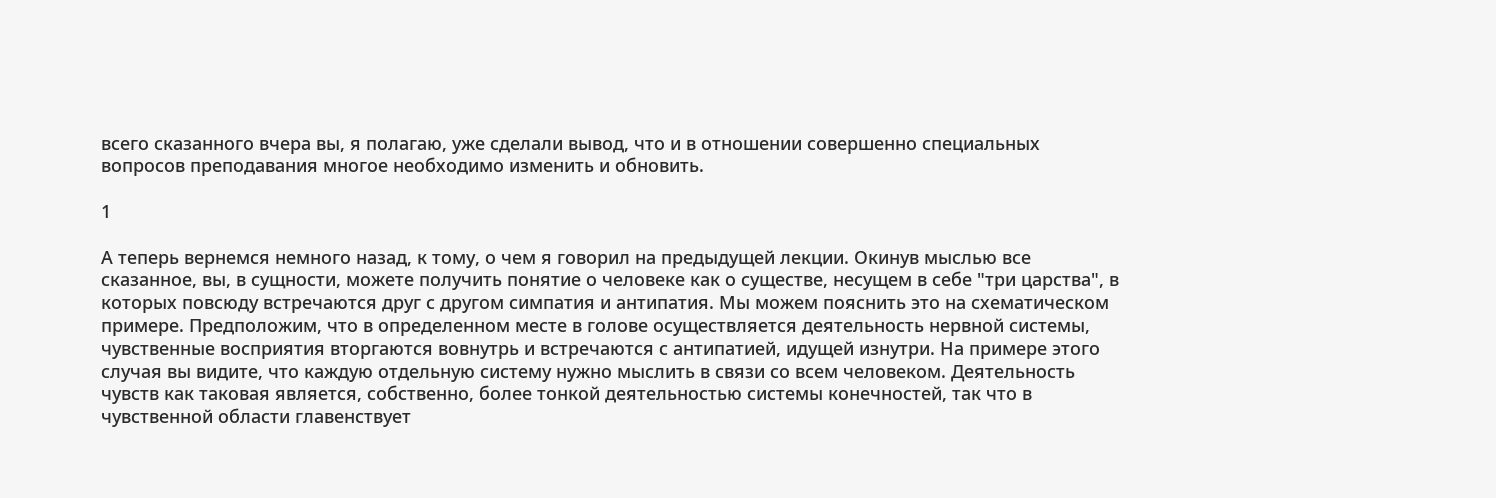всего сказанного вчера вы, я полагаю, уже сделали вывод, что и в отношении совершенно специальных вопросов преподавания многое необходимо изменить и обновить.

1

А теперь вернемся немного назад, к тому, о чем я говорил на предыдущей лекции. Окинув мыслью все сказанное, вы, в сущности, можете получить понятие о человеке как о существе, несущем в себе "три царства", в которых повсюду встречаются друг с другом симпатия и антипатия. Мы можем пояснить это на схематическом примере. Предположим, что в определенном месте в голове осуществляется деятельность нервной системы, чувственные восприятия вторгаются вовнутрь и встречаются с антипатией, идущей изнутри. На примере этого случая вы видите, что каждую отдельную систему нужно мыслить в связи со всем человеком. Деятельность чувств как таковая является, собственно, более тонкой деятельностью системы конечностей, так что в чувственной области главенствует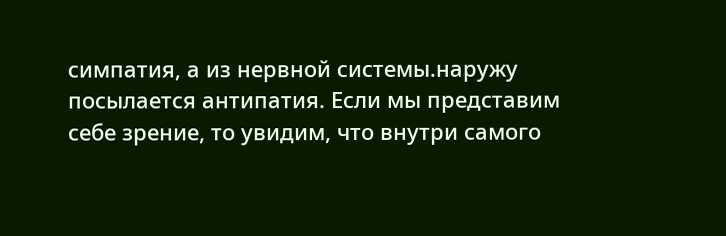симпатия, а из нервной системы.наружу посылается антипатия. Если мы представим себе зрение, то увидим, что внутри самого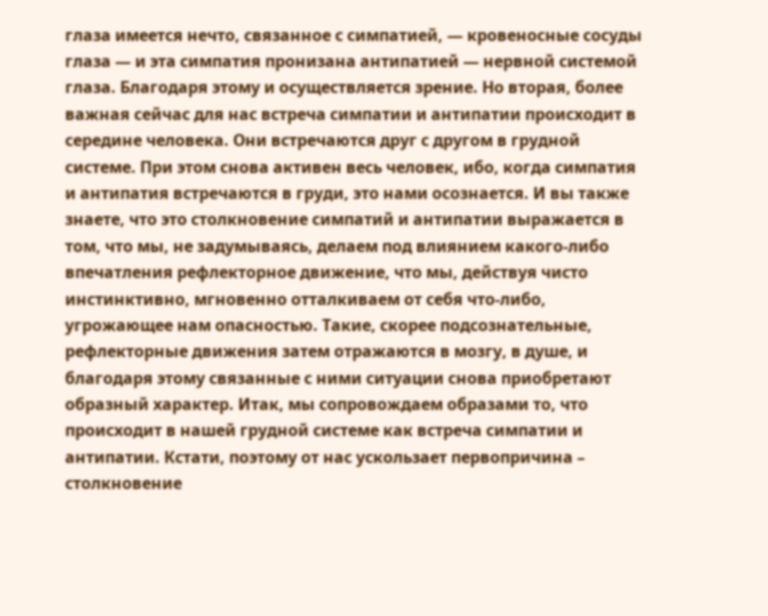глаза имеется нечто, связанное с симпатией, — кровеносные сосуды глаза — и эта симпатия пронизана антипатией — нервной системой глаза. Благодаря этому и осуществляется зрение. Но вторая, более важная сейчас для нас встреча симпатии и антипатии происходит в середине человека. Они встречаются друг с другом в грудной системе. При этом снова активен весь человек, ибо, когда симпатия и антипатия встречаются в груди, это нами осознается. И вы также знаете, что это столкновение симпатий и антипатии выражается в том, что мы, не задумываясь, делаем под влиянием какого-либо впечатления рефлекторное движение, что мы, действуя чисто инстинктивно, мгновенно отталкиваем от себя что-либо, угрожающее нам опасностью. Такие, скорее подсознательные, рефлекторные движения затем отражаются в мозгу, в душе, и благодаря этому связанные с ними ситуации снова приобретают образный характер. Итак, мы сопровождаем образами то, что происходит в нашей грудной системе как встреча симпатии и антипатии. Кстати, поэтому от нас ускользает первопричина – столкновение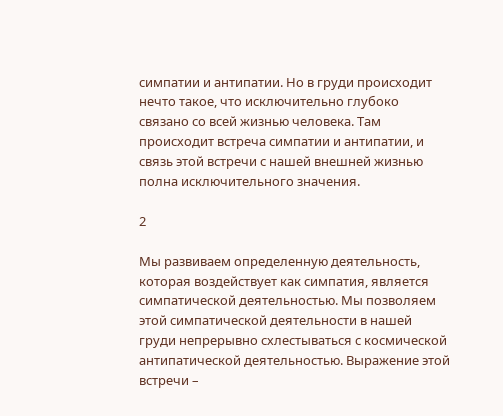симпатии и антипатии. Но в груди происходит нечто такое, что исключительно глубоко связано со всей жизнью человека. Там происходит встреча симпатии и антипатии, и связь этой встречи с нашей внешней жизнью полна исключительного значения.

2

Мы развиваем определенную деятельность, которая воздействует как симпатия, является симпатической деятельностью. Мы позволяем этой симпатической деятельности в нашей груди непрерывно схлестываться с космической антипатической деятельностью. Выражение этой встречи –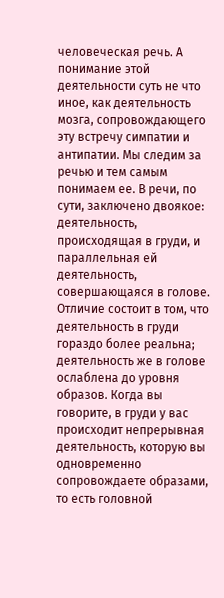человеческая речь. А понимание этой деятельности суть не что иное, как деятельность мозга, сопровождающего эту встречу симпатии и антипатии. Мы следим за речью и тем самым понимаем ее. В речи, по сути, заключено двоякое: деятельность, происходящая в груди, и параллельная ей деятельность, совершающаяся в голове. Отличие состоит в том, что деятельность в груди гораздо более реальна; деятельность же в голове ослаблена до уровня образов. Когда вы говорите, в груди у вас происходит непрерывная деятельность, которую вы одновременно сопровождаете образами, то есть головной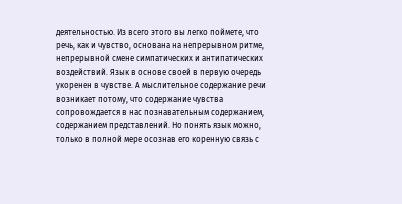деятельностью. Из всего этого вы легко поймете, что речь, как и чувство, основана на непрерывном ритме, непрерывной смене симпатических и антипатических воздействий. Язык в основе своей в первую очередь укоренен в чувстве. А мыслительное содержание речи возникает потому, что содержание чувства сопровождается в нас познавательным содержанием, содержанием представлений. Но понять язык можно, только в полной мере осознав его коренную связь с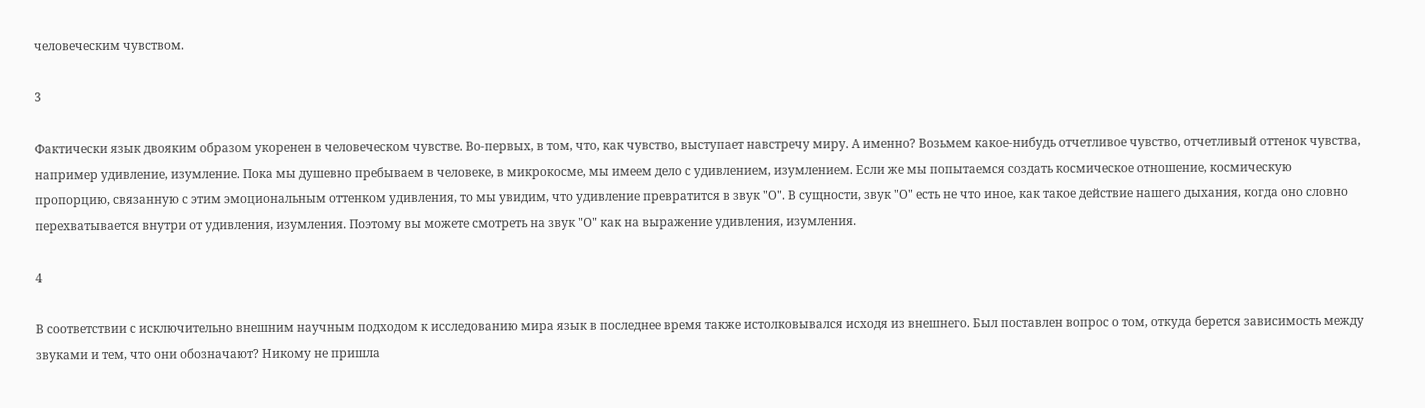человеческим чувством.

3

Фактически язык двояким образом укоренен в человеческом чувстве. Во-первых, в том, что, как чувство, выступает навстречу миру. А именно? Возьмем какое-нибудь отчетливое чувство, отчетливый оттенок чувства, например удивление, изумление. Пока мы душевно пребываем в человеке, в микрокосме, мы имеем дело с удивлением, изумлением. Если же мы попытаемся создать космическое отношение, космическую пропорцию, связанную с этим эмоциональным оттенком удивления, то мы увидим, что удивление превратится в звук "О". В сущности, звук "О" есть не что иное, как такое действие нашего дыхания, когда оно словно перехватывается внутри от удивления, изумления. Поэтому вы можете смотреть на звук "О" как на выражение удивления, изумления.

4

В соответствии с исключительно внешним научным подходом к исследованию мира язык в последнее время также истолковывался исходя из внешнего. Был поставлен вопрос о том, откуда берется зависимость между звуками и тем, что они обозначают? Никому не пришла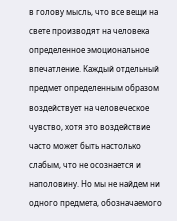в голову мысль, что все вещи на свете производят на человека определенное эмоциональное впечатление. Каждый отдельный предмет определенным образом воздействует на человеческое чувство, хотя это воздействие часто может быть настолько слабым, что не осознается и наполовину. Но мы не найдем ни одного предмета, обозначаемого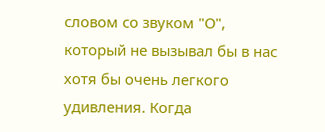словом со звуком "О", который не вызывал бы в нас хотя бы очень легкого удивления. Когда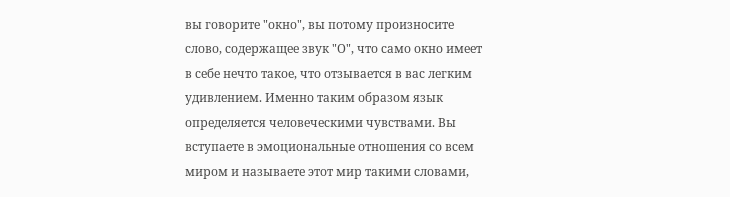вы говорите "окно", вы потому произносите слово, содержащее звук "О", что само окно имеет в себе нечто такое, что отзывается в вас легким удивлением. Именно таким образом язык определяется человеческими чувствами. Вы вступаете в эмоциональные отношения со всем миром и называете этот мир такими словами,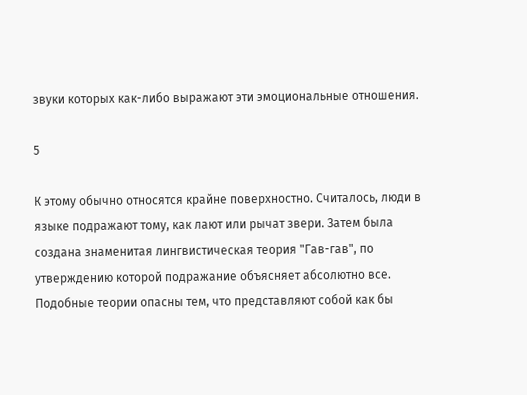звуки которых как-либо выражают эти эмоциональные отношения.

5

К этому обычно относятся крайне поверхностно. Считалось, люди в языке подражают тому, как лают или рычат звери. Затем была создана знаменитая лингвистическая теория "Гав-гав", по утверждению которой подражание объясняет абсолютно все. Подобные теории опасны тем, что представляют собой как бы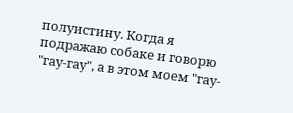полуистину. Когда я подражаю собаке и говорю "гау-гау", а в этом моем "гау-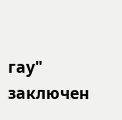гау" заключен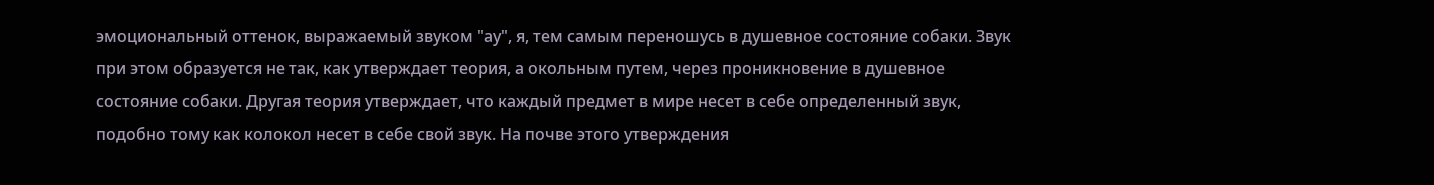эмоциональный оттенок, выражаемый звуком "ау", я, тем самым переношусь в душевное состояние собаки. Звук при этом образуется не так, как утверждает теория, а окольным путем, через проникновение в душевное состояние собаки. Другая теория утверждает, что каждый предмет в мире несет в себе определенный звук, подобно тому как колокол несет в себе свой звук. На почве этого утверждения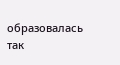образовалась так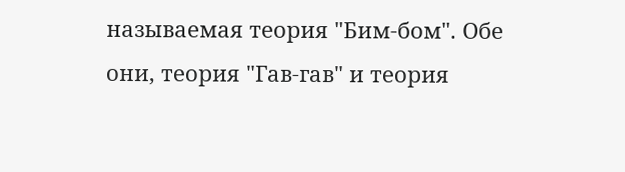называемая теория "Бим-бом". Обе они, теория "Гав-гав" и теория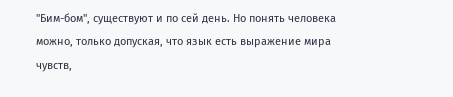"Бим-бом", существуют и по сей день. Но понять человека можно, только допуская, что язык есть выражение мира чувств,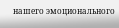нашего эмоционального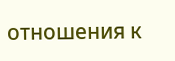отношения к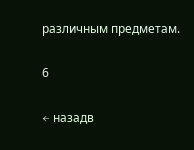различным предметам.

6

← назадв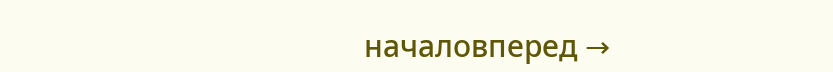началовперед →